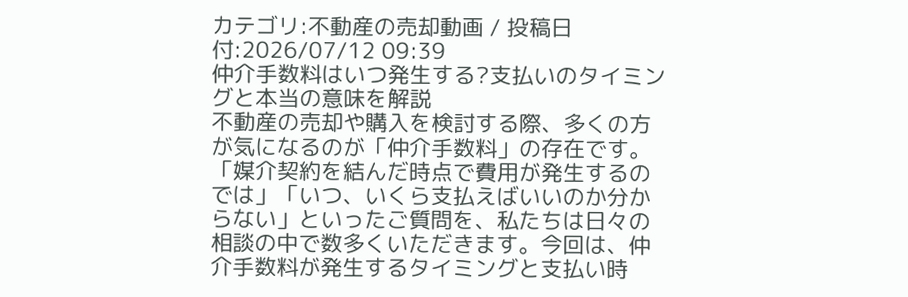カテゴリ:不動産の売却動画 / 投稿日付:2026/07/12 09:39
仲介手数料はいつ発生する?支払いのタイミングと本当の意味を解説
不動産の売却や購入を検討する際、多くの方が気になるのが「仲介手数料」の存在です。「媒介契約を結んだ時点で費用が発生するのでは」「いつ、いくら支払えばいいのか分からない」といったご質問を、私たちは日々の相談の中で数多くいただきます。今回は、仲介手数料が発生するタイミングと支払い時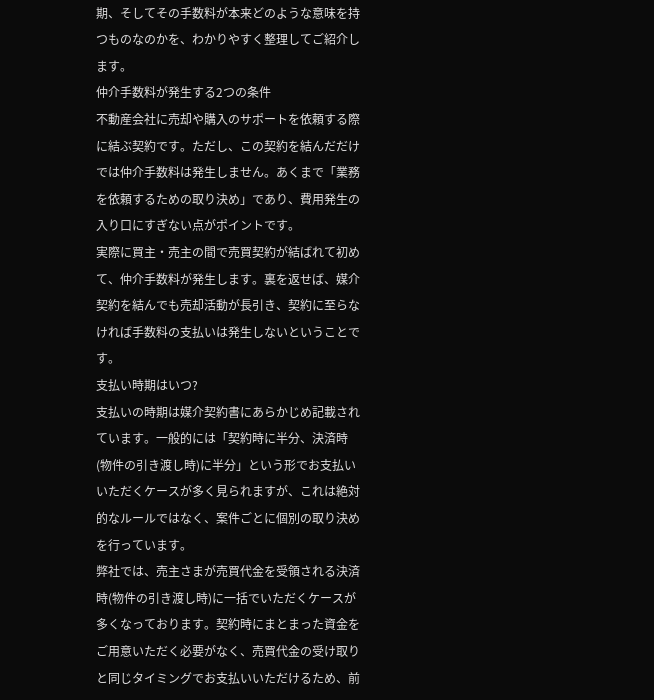期、そしてその手数料が本来どのような意味を持つものなのかを、わかりやすく整理してご紹介します。
仲介手数料が発生する2つの条件
不動産会社に売却や購入のサポートを依頼する際に結ぶ契約です。ただし、この契約を結んだだけでは仲介手数料は発生しません。あくまで「業務を依頼するための取り決め」であり、費用発生の入り口にすぎない点がポイントです。
実際に買主・売主の間で売買契約が結ばれて初めて、仲介手数料が発生します。裏を返せば、媒介契約を結んでも売却活動が長引き、契約に至らなければ手数料の支払いは発生しないということです。
支払い時期はいつ?
支払いの時期は媒介契約書にあらかじめ記載されています。一般的には「契約時に半分、決済時(物件の引き渡し時)に半分」という形でお支払いいただくケースが多く見られますが、これは絶対的なルールではなく、案件ごとに個別の取り決めを行っています。
弊社では、売主さまが売買代金を受領される決済時(物件の引き渡し時)に一括でいただくケースが多くなっております。契約時にまとまった資金をご用意いただく必要がなく、売買代金の受け取りと同じタイミングでお支払いいただけるため、前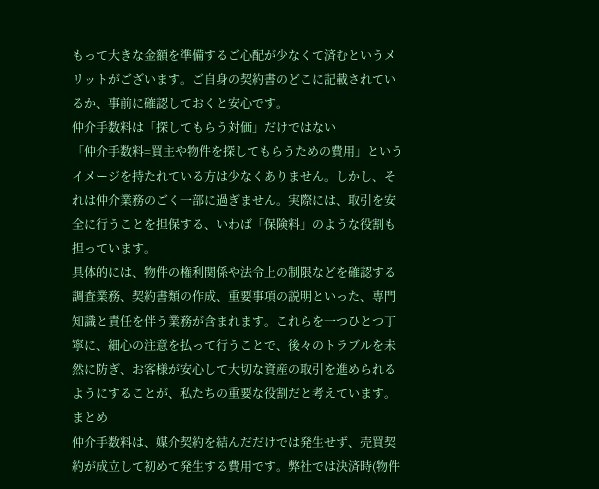もって大きな金額を準備するご心配が少なくて済むというメリットがございます。ご自身の契約書のどこに記載されているか、事前に確認しておくと安心です。
仲介手数料は「探してもらう対価」だけではない
「仲介手数料=買主や物件を探してもらうための費用」というイメージを持たれている方は少なくありません。しかし、それは仲介業務のごく一部に過ぎません。実際には、取引を安全に行うことを担保する、いわば「保険料」のような役割も担っています。
具体的には、物件の権利関係や法令上の制限などを確認する調査業務、契約書類の作成、重要事項の説明といった、専門知識と責任を伴う業務が含まれます。これらを一つひとつ丁寧に、細心の注意を払って行うことで、後々のトラブルを未然に防ぎ、お客様が安心して大切な資産の取引を進められるようにすることが、私たちの重要な役割だと考えています。
まとめ
仲介手数料は、媒介契約を結んだだけでは発生せず、売買契約が成立して初めて発生する費用です。弊社では決済時(物件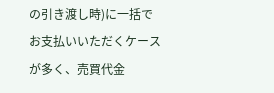の引き渡し時)に一括でお支払いいただくケースが多く、売買代金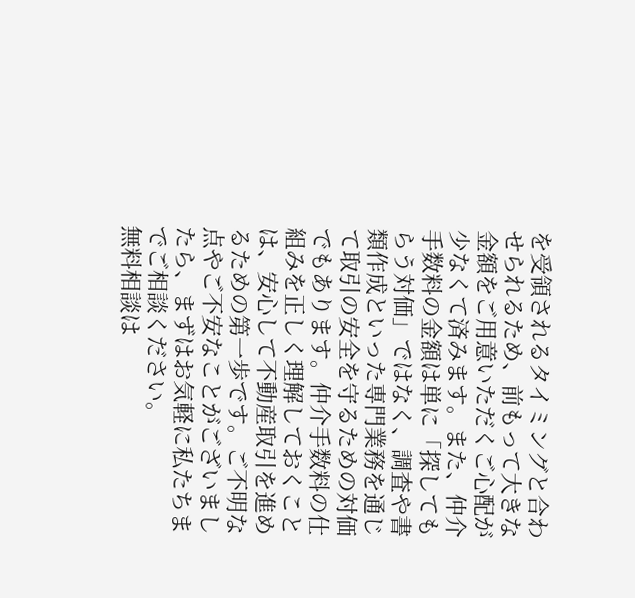を受領されるタイミングと合わせられるため、前もって大きな金額をご用意いただくご心配が少なくて済みます。また、仲介手数料の金額は単に「探してもらう対価」ではなく、調査や書類作成といった専門業務を通じて取引の安全を守るための対価でもあります。仲介手数料の仕組みを正しく理解しておくことは、安心して不動産取引を進めるための第一歩です。ご不明な点やご不安なことがございましたら、まずはお気軽に私たちまでご相談ください。
無料相談は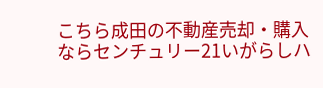こちら成田の不動産売却・購入ならセンチュリー21いがらしハ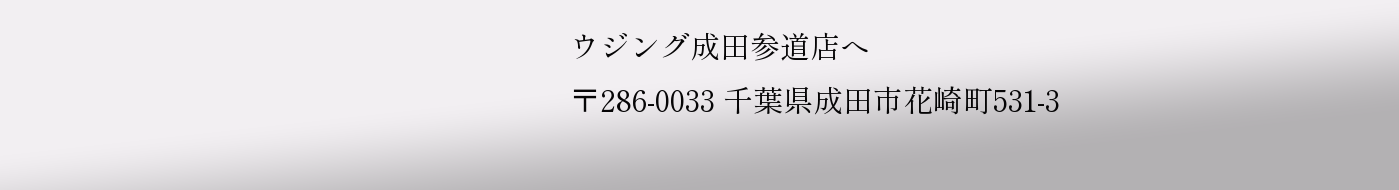ウジング成田参道店へ
〒286-0033 千葉県成田市花崎町531-3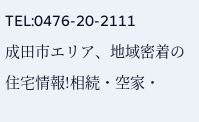TEL:0476-20-2111
成田市エリア、地域密着の住宅情報!相続・空家・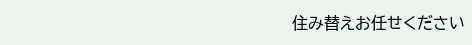住み替えお任せください